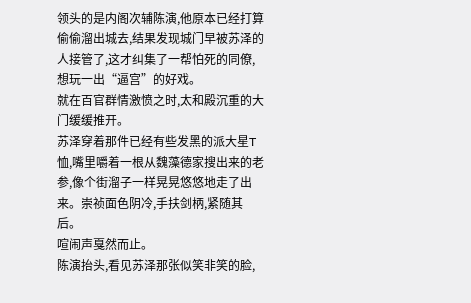领头的是内阁次辅陈演,他原本已经打算偷偷溜出城去,结果发现城门早被苏泽的人接管了,这才纠集了一帮怕死的同僚,想玩一出“逼宫”的好戏。
就在百官群情激愤之时,太和殿沉重的大门缓缓推开。
苏泽穿着那件已经有些发黑的派大星T恤,嘴里嚼着一根从魏藻德家搜出来的老参,像个街溜子一样晃晃悠悠地走了出来。崇祯面色阴冷,手扶剑柄,紧随其后。
喧闹声戛然而止。
陈演抬头,看见苏泽那张似笑非笑的脸,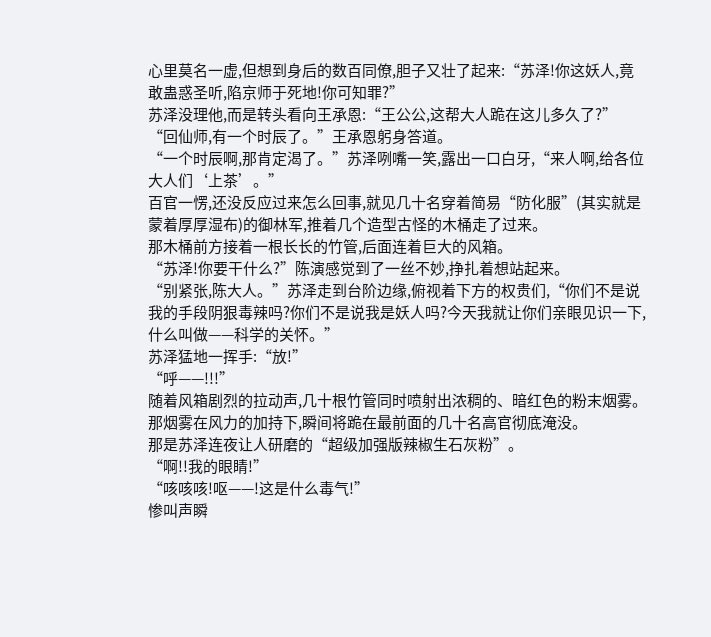心里莫名一虚,但想到身后的数百同僚,胆子又壮了起来:“苏泽!你这妖人,竟敢蛊惑圣听,陷京师于死地!你可知罪?”
苏泽没理他,而是转头看向王承恩:“王公公,这帮大人跪在这儿多久了?”
“回仙师,有一个时辰了。”王承恩躬身答道。
“一个时辰啊,那肯定渴了。”苏泽咧嘴一笑,露出一口白牙,“来人啊,给各位大人们‘上茶’。”
百官一愣,还没反应过来怎么回事,就见几十名穿着简易“防化服”(其实就是蒙着厚厚湿布)的御林军,推着几个造型古怪的木桶走了过来。
那木桶前方接着一根长长的竹管,后面连着巨大的风箱。
“苏泽!你要干什么?”陈演感觉到了一丝不妙,挣扎着想站起来。
“别紧张,陈大人。”苏泽走到台阶边缘,俯视着下方的权贵们,“你们不是说我的手段阴狠毒辣吗?你们不是说我是妖人吗?今天我就让你们亲眼见识一下,什么叫做——科学的关怀。”
苏泽猛地一挥手:“放!”
“呼——!!!”
随着风箱剧烈的拉动声,几十根竹管同时喷射出浓稠的、暗红色的粉末烟雾。那烟雾在风力的加持下,瞬间将跪在最前面的几十名高官彻底淹没。
那是苏泽连夜让人研磨的“超级加强版辣椒生石灰粉”。
“啊!!我的眼睛!”
“咳咳咳!呕——!这是什么毒气!”
惨叫声瞬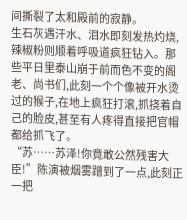间撕裂了太和殿前的寂静。
生石灰遇汗水、泪水即刻发热灼烧,辣椒粉则顺着呼吸道疯狂钻入。那些平日里泰山崩于前而色不变的阁老、尚书们,此刻一个个像被开水烫过的猴子,在地上疯狂打滚,抓挠着自己的脸皮,甚至有人疼得直接把官帽都给抓飞了。
“苏……苏泽!你竟敢公然残害大臣!”陈演被烟雾蹭到了一点,此刻正一把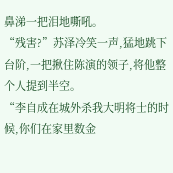鼻涕一把泪地嘶吼。
“残害?”苏泽冷笑一声,猛地跳下台阶,一把揪住陈演的领子,将他整个人提到半空。
“李自成在城外杀我大明将士的时候,你们在家里数金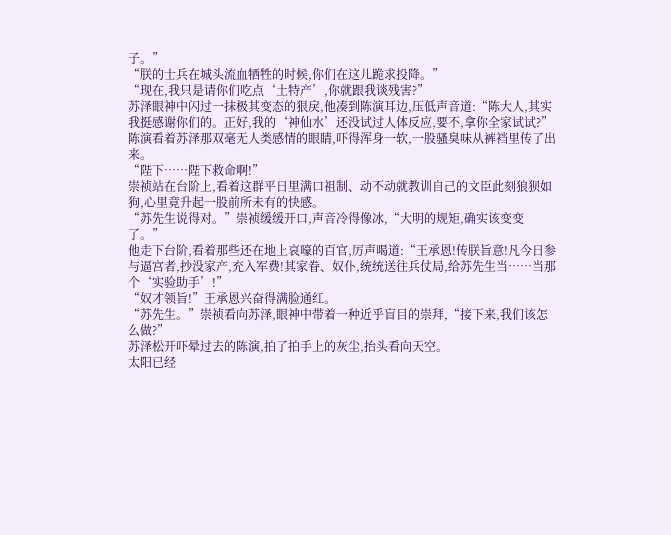子。”
“朕的士兵在城头流血牺牲的时候,你们在这儿跪求投降。”
“现在,我只是请你们吃点‘土特产’,你就跟我谈残害?”
苏泽眼神中闪过一抹极其变态的狠戾,他凑到陈演耳边,压低声音道:“陈大人,其实我挺感谢你们的。正好,我的‘神仙水’还没试过人体反应,要不,拿你全家试试?”
陈演看着苏泽那双毫无人类感情的眼睛,吓得浑身一软,一股骚臭味从裤裆里传了出来。
“陛下……陛下救命啊!”
崇祯站在台阶上,看着这群平日里满口祖制、动不动就教训自己的文臣此刻狼狈如狗,心里竟升起一股前所未有的快感。
“苏先生说得对。”崇祯缓缓开口,声音冷得像冰,“大明的规矩,确实该变变了。”
他走下台阶,看着那些还在地上哀嚎的百官,厉声喝道:“王承恩!传朕旨意!凡今日参与逼宫者,抄没家产,充入军费!其家眷、奴仆,统统送往兵仗局,给苏先生当……当那个‘实验助手’!”
“奴才领旨!”王承恩兴奋得满脸通红。
“苏先生。”崇祯看向苏泽,眼神中带着一种近乎盲目的崇拜,“接下来,我们该怎么做?”
苏泽松开吓晕过去的陈演,拍了拍手上的灰尘,抬头看向天空。
太阳已经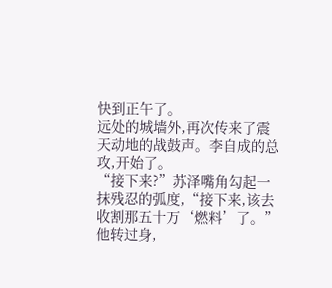快到正午了。
远处的城墙外,再次传来了震天动地的战鼓声。李自成的总攻,开始了。
“接下来?”苏泽嘴角勾起一抹残忍的弧度,“接下来,该去收割那五十万‘燃料’了。”
他转过身,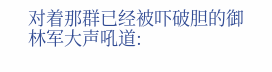对着那群已经被吓破胆的御林军大声吼道: